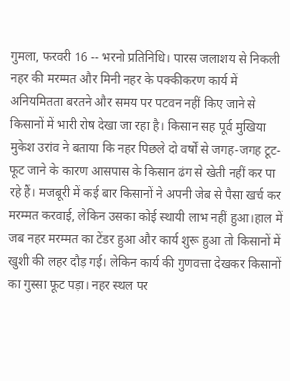गुमला, फरवरी 16 -- भरनो प्रतिनिधि। पारस जलाशय से निकली नहर की मरम्मत और मिनी नहर के पक्कीकरण कार्य में अनियमितता बरतने और समय पर पटवन नहीं किए जाने से किसानों में भारी रोष देखा जा रहा है। किसान सह पूर्व मुखिया मुकेश उरांव ने बताया कि नहर पिछले दो वर्षों से जगह-जगह टूट-फूट जाने के कारण आसपास के किसान ढंग से खेती नहीं कर पा रहे हैं। मजबूरी में कई बार किसानों ने अपनी जेब से पैसा खर्च कर मरम्मत करवाई, लेकिन उसका कोई स्थायी लाभ नहीं हुआ।हाल में जब नहर मरम्मत का टेंडर हुआ और कार्य शुरू हुआ तो किसानों में खुशी की लहर दौड़ गई। लेकिन कार्य की गुणवत्ता देखकर किसानों का गुस्सा फूट पड़ा। नहर स्थल पर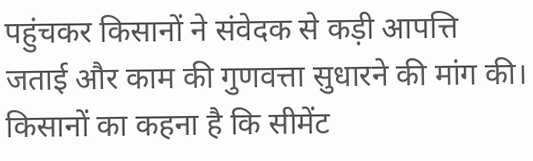पहुंचकर किसानों ने संवेदक से कड़ी आपत्ति जताई और काम की गुणवत्ता सुधारने की मांग की। किसानों का कहना है कि सीमेंट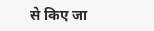से किए जा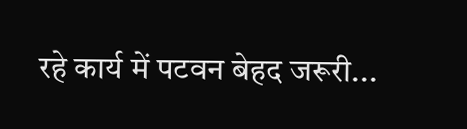रहे कार्य में पटवन बेहद जरूरी...